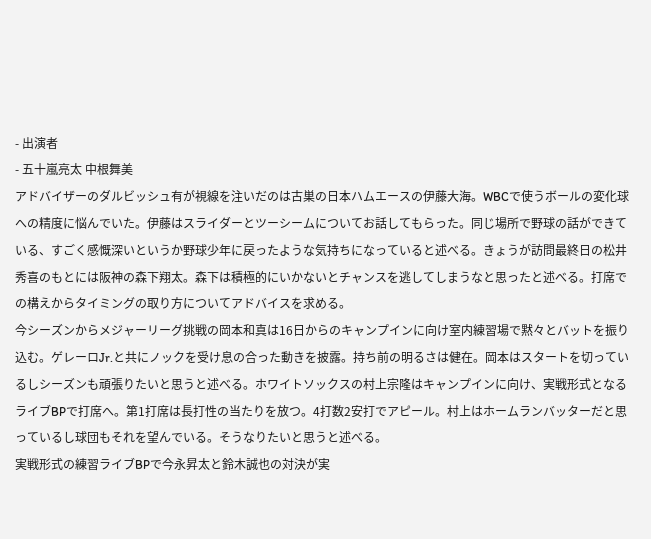- 出演者
- 五十嵐亮太 中根舞美
アドバイザーのダルビッシュ有が視線を注いだのは古巣の日本ハムエースの伊藤大海。WBCで使うボールの変化球への精度に悩んでいた。伊藤はスライダーとツーシームについてお話してもらった。同じ場所で野球の話ができている、すごく感慨深いというか野球少年に戻ったような気持ちになっていると述べる。きょうが訪問最終日の松井秀喜のもとには阪神の森下翔太。森下は積極的にいかないとチャンスを逃してしまうなと思ったと述べる。打席での構えからタイミングの取り方についてアドバイスを求める。
今シーズンからメジャーリーグ挑戦の岡本和真は16日からのキャンプインに向け室内練習場で黙々とバットを振り込む。ゲレーロJr.と共にノックを受け息の合った動きを披露。持ち前の明るさは健在。岡本はスタートを切っているしシーズンも頑張りたいと思うと述べる。ホワイトソックスの村上宗隆はキャンプインに向け、実戦形式となるライブBPで打席へ。第1打席は長打性の当たりを放つ。4打数2安打でアピール。村上はホームランバッターだと思っているし球団もそれを望んでいる。そうなりたいと思うと述べる。
実戦形式の練習ライブBPで今永昇太と鈴木誠也の対決が実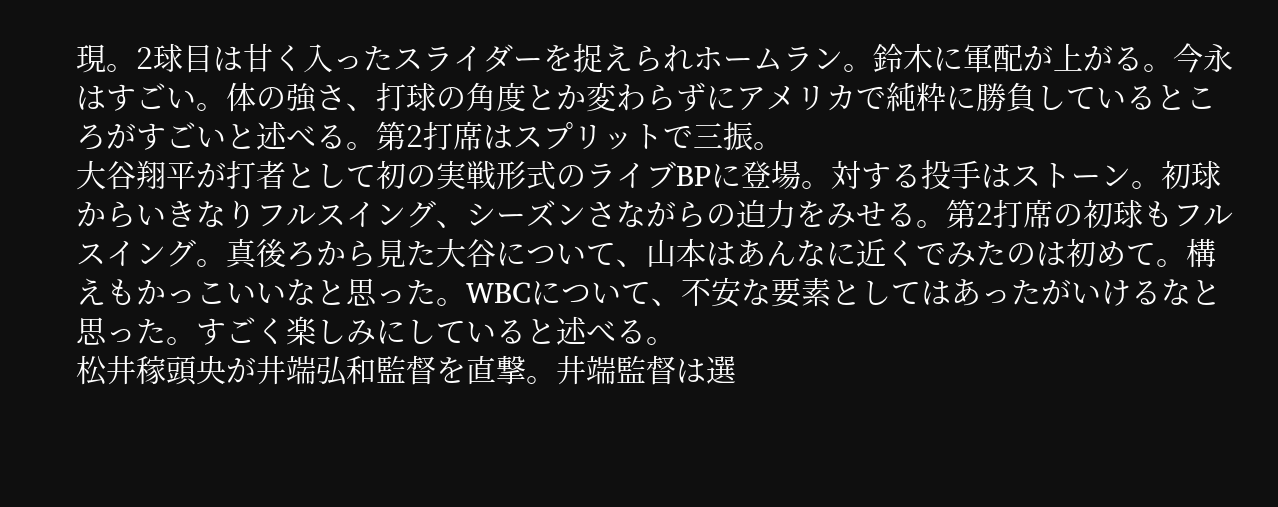現。2球目は甘く入ったスライダーを捉えられホームラン。鈴木に軍配が上がる。今永はすごい。体の強さ、打球の角度とか変わらずにアメリカで純粋に勝負しているところがすごいと述べる。第2打席はスプリットで三振。
大谷翔平が打者として初の実戦形式のライブBPに登場。対する投手はストーン。初球からいきなりフルスイング、シーズンさながらの迫力をみせる。第2打席の初球もフルスイング。真後ろから見た大谷について、山本はあんなに近くでみたのは初めて。構えもかっこいいなと思った。WBCについて、不安な要素としてはあったがいけるなと思った。すごく楽しみにしていると述べる。
松井稼頭央が井端弘和監督を直撃。井端監督は選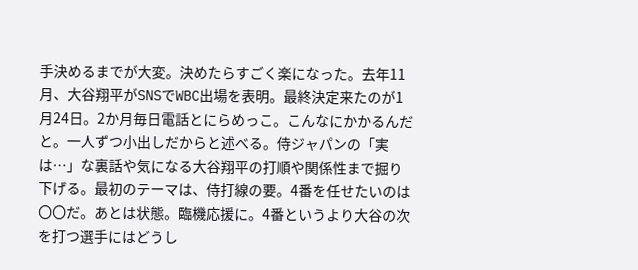手決めるまでが大変。決めたらすごく楽になった。去年11月、大谷翔平がSNSでWBC出場を表明。最終決定来たのが1月24日。2か月毎日電話とにらめっこ。こんなにかかるんだと。一人ずつ小出しだからと述べる。侍ジャパンの「実は…」な裏話や気になる大谷翔平の打順や関係性まで掘り下げる。最初のテーマは、侍打線の要。4番を任せたいのは〇〇だ。あとは状態。臨機応援に。4番というより大谷の次を打つ選手にはどうし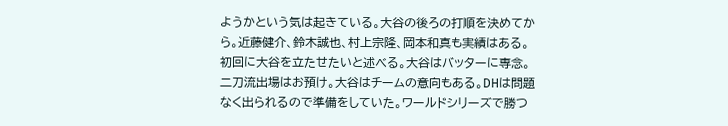ようかという気は起きている。大谷の後ろの打順を決めてから。近藤健介、鈴木誠也、村上宗隆、岡本和真も実績はある。初回に大谷を立たせたいと述べる。大谷はバッターに専念。二刀流出場はお預け。大谷はチームの意向もある。DHは問題なく出られるので準備をしていた。ワールドシリーズで勝つ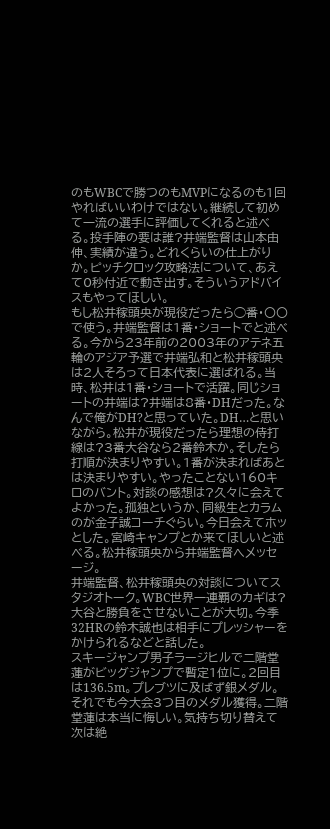のもWBCで勝つのもMVPになるのも1回やればいいわけではない。継続して初めて一流の選手に評価してくれると述べる。投手陣の要は誰?井端監督は山本由伸、実績が違う。どれくらいの仕上がりか。ピッチクロック攻略法について、あえて0秒付近で動き出す。そういうアドバイスもやってほしい。
もし松井稼頭央が現役だったら◯番・〇〇で使う。井端監督は1番・ショートでと述べる。今から23年前の2003年のアテネ五輪のアジア予選で井端弘和と松井稼頭央は2人そろって日本代表に選ばれる。当時、松井は1番・ショートで活躍。同じショートの井端は?井端は8番・DHだった。なんで俺がDH?と思っていた。DH…と思いながら。松井が現役だったら理想の侍打線は?3番大谷なら2番鈴木か。そしたら打順が決まりやすい。1番が決まればあとは決まりやすい。やったことない160キロのバント。対談の感想は?久々に会えてよかった。孤独というか、同級生とカラムのが金子誠コーチぐらい。今日会えてホッとした。宮崎キャンプとか来てほしいと述べる。松井稼頭央から井端監督へメッセージ。
井端監督、松井稼頭央の対談についてスタジオトーク。WBC世界一連覇のカギは?大谷と勝負をさせないことが大切。今季32HRの鈴木誠也は相手にプレッシャーをかけられるなどと話した。
スキージャンプ男子ラージヒルで二階堂蓮がビッグジャンプで暫定1位に。2回目は136.5m。プレブツに及ばず銀メダル。それでも今大会3つ目のメダル獲得。二階堂蓮は本当に悔しい。気持ち切り替えて次は絶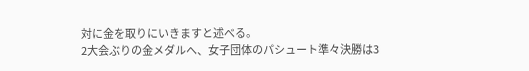対に金を取りにいきますと述べる。
2大会ぶりの金メダルへ、女子団体のパシュート準々決勝は3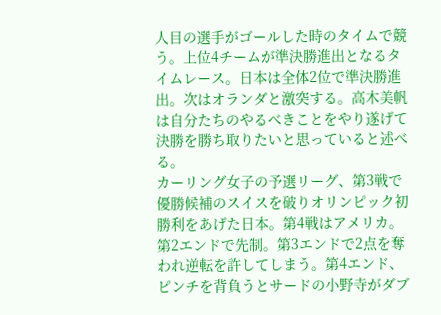人目の選手がゴールした時のタイムで競う。上位4チームが準決勝進出となるタイムレース。日本は全体2位で準決勝進出。次はオランダと激突する。高木美帆は自分たちのやるべきことをやり遂げて決勝を勝ち取りたいと思っていると述べる。
カーリング女子の予選リーグ、第3戦で優勝候補のスイスを破りオリンピック初勝利をあげた日本。第4戦はアメリカ。第2エンドで先制。第3エンドで2点を奪われ逆転を許してしまう。第4エンド、ピンチを背負うとサードの小野寺がダブ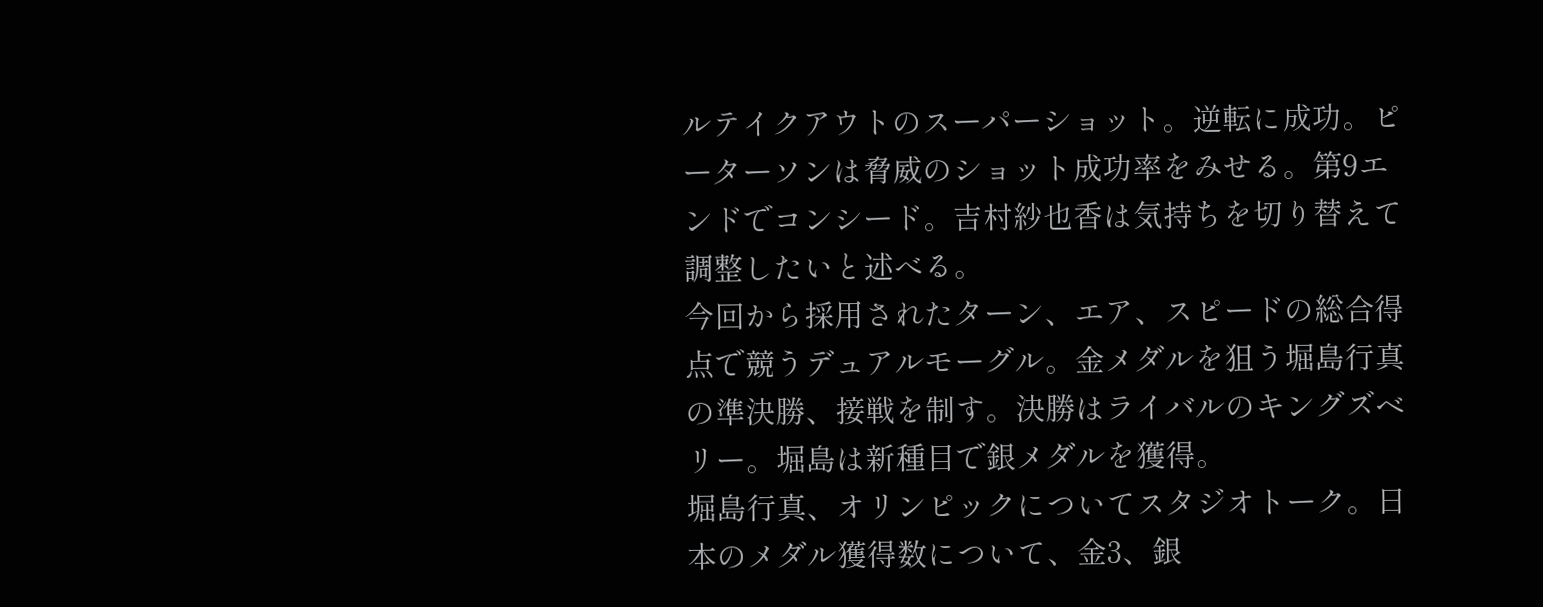ルテイクアウトのスーパーショット。逆転に成功。ピーターソンは脅威のショット成功率をみせる。第9エンドでコンシード。吉村紗也香は気持ちを切り替えて調整したいと述べる。
今回から採用されたターン、エア、スピードの総合得点で競うデュアルモーグル。金メダルを狙う堀島行真の準決勝、接戦を制す。決勝はライバルのキングズベリー。堀島は新種目で銀メダルを獲得。
堀島行真、オリンピックについてスタジオトーク。日本のメダル獲得数について、金3、銀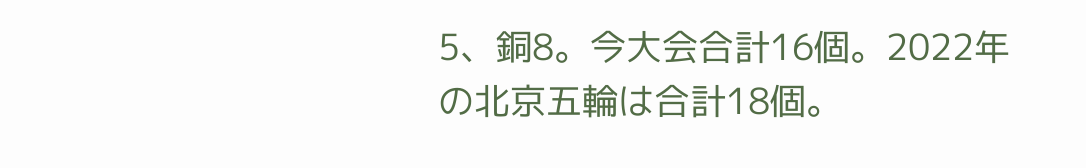5、銅8。今大会合計16個。2022年の北京五輪は合計18個。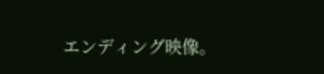エンディング映像。